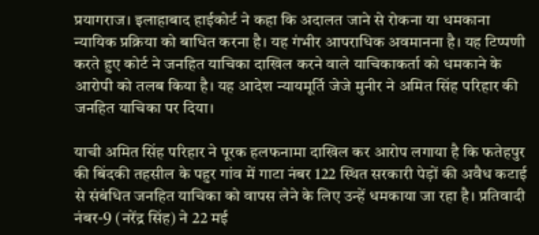प्रयागराज। इलाहाबाद हाईकोर्ट ने कहा कि अदालत जाने से रोकना या धमकाना न्यायिक प्रक्रिया को बाधित करना है। यह गंभीर आपराधिक अवमानना है। यह टिप्पणी करते हुए कोर्ट ने जनहित याचिका दाखिल करने वाले याचिकाकर्ता को धमकाने के आरोपी को तलब किया है। यह आदेश न्यायमूर्ति जेजे मुनीर ने अमित सिंह परिहार की जनहित याचिका पर दिया।

याची अमित सिंह परिहार ने पूरक हलफनामा दाखिल कर आरोप लगाया है कि फतेहपुर की बिंदकी तहसील के पहुर गांव में गाटा नंबर 122 स्थित सरकारी पेड़ों की अवैध कटाई से संबंधित जनहित याचिका को वापस लेने के लिए उन्हें धमकाया जा रहा है। प्रतिवादी नंबर-9 (नरेंद्र सिंह) ने 22 मई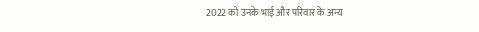2022 को उनके भाई और परिवार के अन्य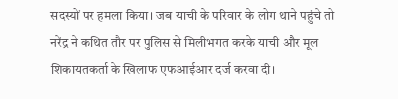सदस्यों पर हमला किया। जब याची के परिवार के लोग थाने पहुंचे तो नरेंद्र ने कथित तौर पर पुलिस से मिलीभगत करके याची और मूल शिकायतकर्ता के खिलाफ एफआईआर दर्ज करवा दी।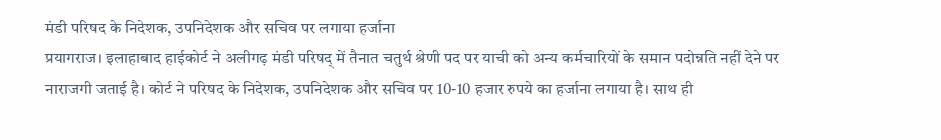मंडी परिषद के निदेशक, उपनिदेशक और सचिव पर लगाया हर्जाना
प्रयागराज। इलाहाबाद हाईकोर्ट ने अलीगढ़ मंडी परिषद् में तैनात चतुर्थ श्रेणी पद पर याची को अन्य कर्मचारियों के समान पदोन्नति नहीं देने पर नाराजगी जताई है। कोर्ट ने परिषद के निदेशक, उपनिदेशक और सचिव पर 10-10 हजार रुपये का हर्जाना लगाया है। साथ ही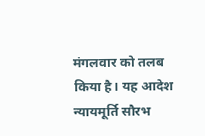मंगलवार को तलब किया है। यह आदेश न्यायमूर्ति सौरभ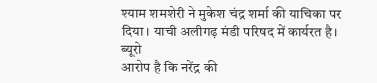श्याम शमशेरी ने मुकेश चंद्र शर्मा की याचिका पर दिया। याची अलीगढ़ मंडी परिषद में कार्यरत है। ब्यूरो
आरोप है कि नरेंद्र की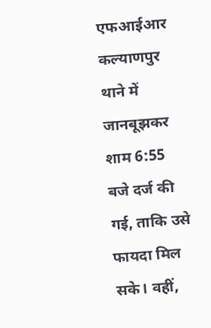एफआईआर कल्याणपुर थाने में जानबूझकर शाम 6:55 बजे दर्ज की गई, ताकि उसे फायदा मिल सके। वहीं,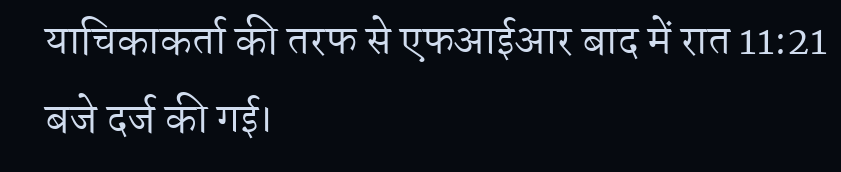याचिकाकर्ता की तरफ से एफआईआर बाद में रात 11:21 बजे दर्ज की गई।